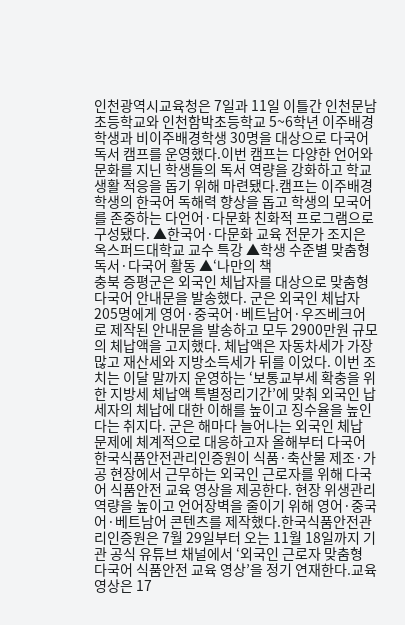인천광역시교육청은 7일과 11일 이틀간 인천문남초등학교와 인천함박초등학교 5~6학년 이주배경학생과 비이주배경학생 30명을 대상으로 다국어 독서 캠프를 운영했다.이번 캠프는 다양한 언어와 문화를 지닌 학생들의 독서 역량을 강화하고 학교생활 적응을 돕기 위해 마련됐다.캠프는 이주배경학생의 한국어 독해력 향상을 돕고 학생의 모국어를 존중하는 다언어·다문화 친화적 프로그램으로 구성됐다. ▲한국어·다문화 교육 전문가 조지은 옥스퍼드대학교 교수 특강 ▲학생 수준별 맞춤형 독서·다국어 활동 ▲‘나만의 책
충북 증평군은 외국인 체납자를 대상으로 맞춤형 다국어 안내문을 발송했다. 군은 외국인 체납자 205명에게 영어·중국어·베트남어·우즈베크어로 제작된 안내문을 발송하고 모두 2900만원 규모의 체납액을 고지했다. 체납액은 자동차세가 가장 많고 재산세와 지방소득세가 뒤를 이었다. 이번 조치는 이달 말까지 운영하는 ‘보통교부세 확충을 위한 지방세 체납액 특별정리기간’에 맞춰 외국인 납세자의 체납에 대한 이해를 높이고 징수율을 높인다는 취지다. 군은 해마다 늘어나는 외국인 체납 문제에 체계적으로 대응하고자 올해부터 다국어
한국식품안전관리인증원이 식품·축산물 제조·가공 현장에서 근무하는 외국인 근로자를 위해 다국어 식품안전 교육 영상을 제공한다. 현장 위생관리 역량을 높이고 언어장벽을 줄이기 위해 영어·중국어·베트남어 콘텐츠를 제작했다.한국식품안전관리인증원은 7월 29일부터 오는 11월 18일까지 기관 공식 유튜브 채널에서 ‘외국인 근로자 맞춤형 다국어 식품안전 교육 영상’을 정기 연재한다.교육 영상은 17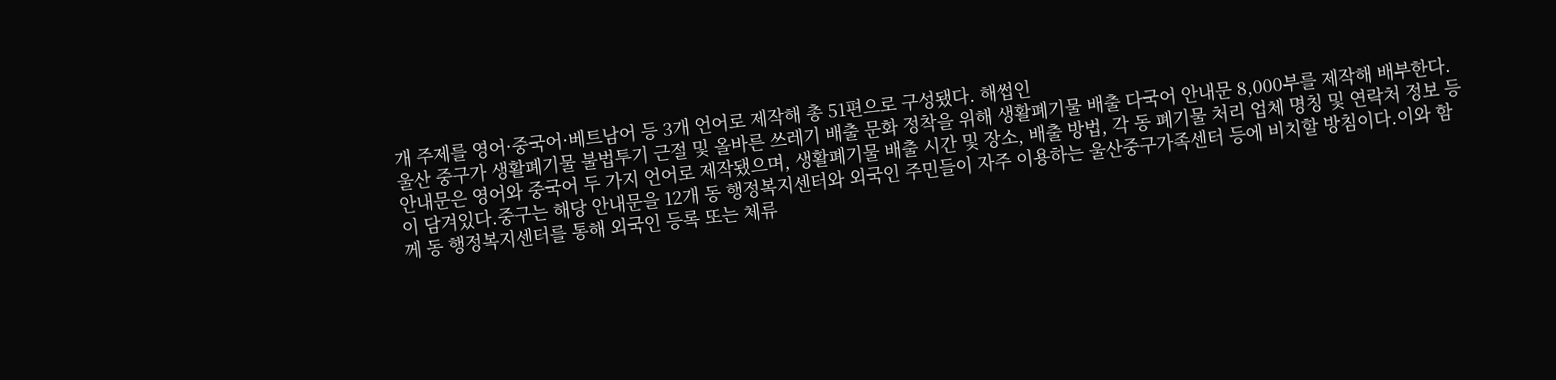개 주제를 영어·중국어·베트남어 등 3개 언어로 제작해 총 51편으로 구성됐다. 해썹인
울산 중구가 생활폐기물 불법투기 근절 및 올바른 쓰레기 배출 문화 정착을 위해 생활폐기물 배출 다국어 안내문 8,000부를 제작해 배부한다.안내문은 영어와 중국어 두 가지 언어로 제작됐으며, 생활폐기물 배출 시간 및 장소, 배출 방법, 각 동 폐기물 처리 업체 명칭 및 연락처 정보 등이 담겨있다.중구는 해당 안내문을 12개 동 행정복지센터와 외국인 주민들이 자주 이용하는 울산중구가족센터 등에 비치할 방침이다.이와 함께 동 행정복지센터를 통해 외국인 등록 또는 체류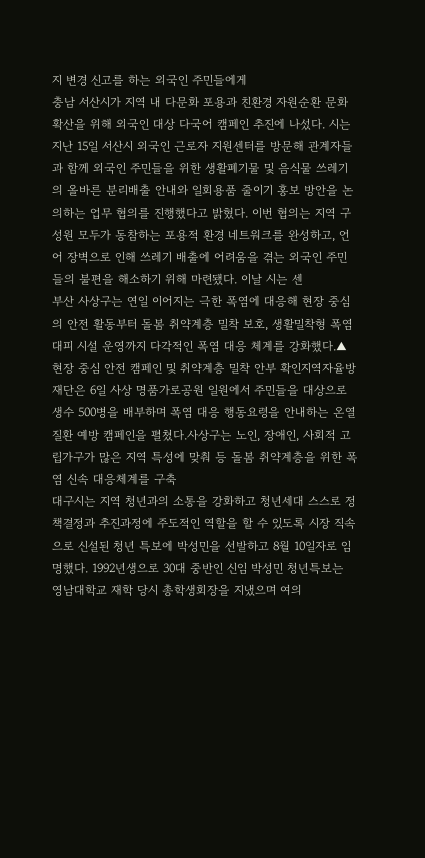지 변경 신고를 하는 외국인 주민들에게
충남 서산시가 지역 내 다문화 포용과 친환경 자원순환 문화 확산을 위해 외국인 대상 다국어 캠페인 추진에 나섰다. 시는 지난 15일 서산시 외국인 근로자 지원센터를 방문해 관계자들과 함께 외국인 주민들을 위한 생활폐기물 및 음식물 쓰레기의 올바른 분리배출 안내와 일회용품 줄이기 홍보 방안을 논의하는 업무 협의를 진행했다고 밝혔다. 이번 협의는 지역 구성원 모두가 동참하는 포용적 환경 네트워크를 완성하고, 언어 장벽으로 인해 쓰레기 배출에 어려움을 겪는 외국인 주민들의 불편을 해소하기 위해 마련됐다. 이날 시는 센
부산 사상구는 연일 이어지는 극한 폭염에 대응해 현장 중심의 안전 활동부터 돌봄 취약계층 밀착 보호, 생활밀착형 폭염 대피 시설 운영까지 다각적인 폭염 대응 체계를 강화했다.▲ 현장 중심 안전 캠페인 및 취약계층 밀착 안부 확인지역자율방재단은 6일 사상 명품가로공원 일원에서 주민들을 대상으로 생수 500병을 배부하며 폭염 대응 행동요령을 안내하는 온열질환 예방 캠페인을 펼쳤다.사상구는 노인, 장애인, 사회적 고립가구가 많은 지역 특성에 맞춰 등 돌봄 취약계층을 위한 폭염 신속 대응체계를 구축
대구시는 지역 청년과의 소통을 강화하고 청년세대 스스로 정책결정과 추진과정에 주도적인 역할을 할 수 있도록 시장 직속으로 신설된 청년 특보에 박성민을 선발하고 8월 10일자로 임명했다. 1992년생으로 30대 중반인 신임 박성민 청년특보는 영남대학교 재학 당시 총학생회장을 지냈으며 여의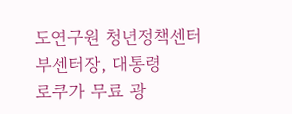도연구원 청년정책센터 부센터장, 대통령
로쿠가 무료 광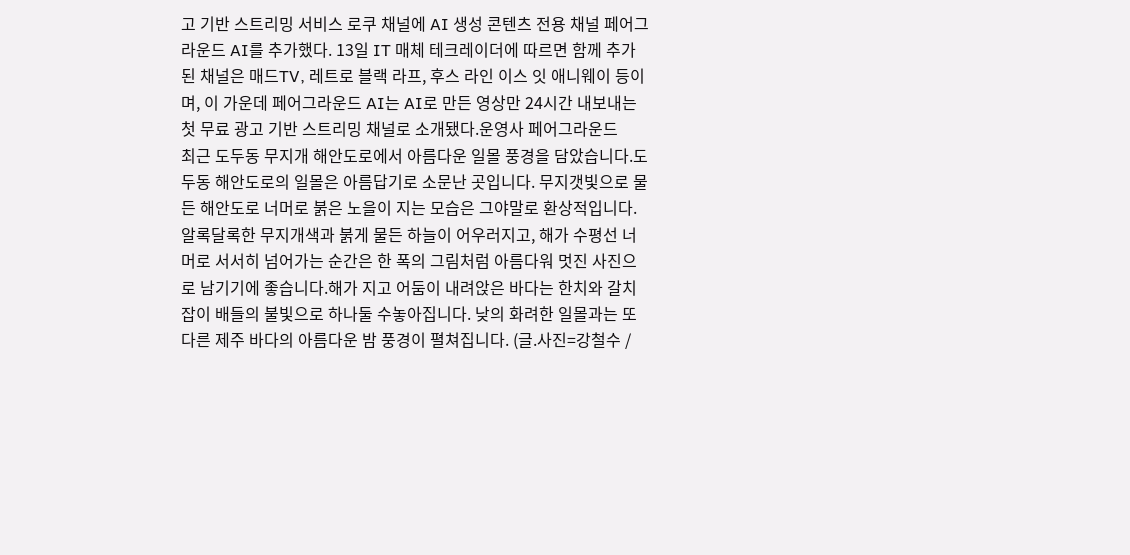고 기반 스트리밍 서비스 로쿠 채널에 AI 생성 콘텐츠 전용 채널 페어그라운드 AI를 추가했다. 13일 IT 매체 테크레이더에 따르면 함께 추가된 채널은 매드TV, 레트로 블랙 라프, 후스 라인 이스 잇 애니웨이 등이며, 이 가운데 페어그라운드 AI는 AI로 만든 영상만 24시간 내보내는 첫 무료 광고 기반 스트리밍 채널로 소개됐다.운영사 페어그라운드
최근 도두동 무지개 해안도로에서 아름다운 일몰 풍경을 담았습니다.도두동 해안도로의 일몰은 아름답기로 소문난 곳입니다. 무지갯빛으로 물든 해안도로 너머로 붉은 노을이 지는 모습은 그야말로 환상적입니다.알록달록한 무지개색과 붉게 물든 하늘이 어우러지고, 해가 수평선 너머로 서서히 넘어가는 순간은 한 폭의 그림처럼 아름다워 멋진 사진으로 남기기에 좋습니다.해가 지고 어둠이 내려앉은 바다는 한치와 갈치잡이 배들의 불빛으로 하나둘 수놓아집니다. 낮의 화려한 일몰과는 또 다른 제주 바다의 아름다운 밤 풍경이 펼쳐집니다. (글.사진=강철수 /